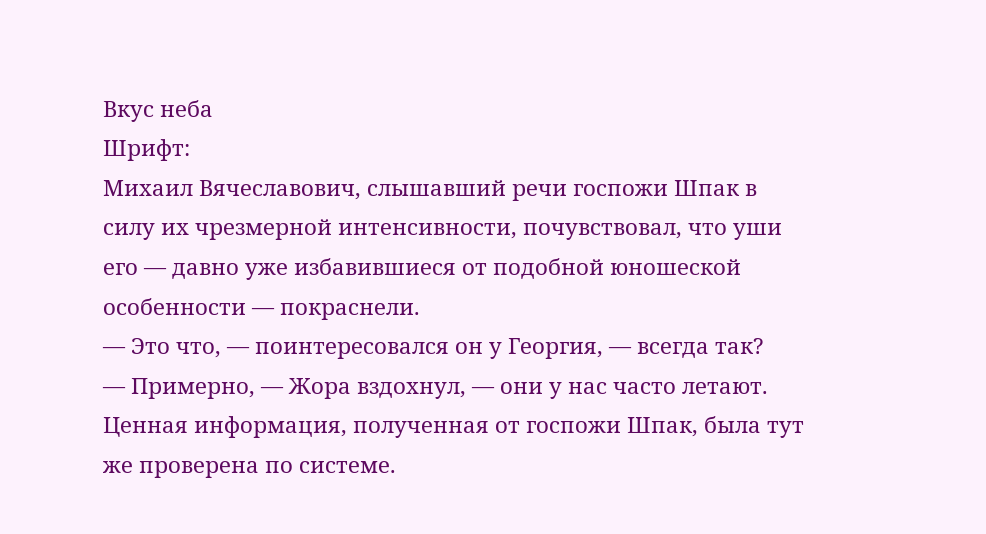Вкус неба
Шрифт:
Михаил Вячеславович, слышавший речи госпожи Шпак в силу их чрезмерной интенсивности, почувствовал, что уши его — давно уже избавившиеся от подобной юношеской особенности — покраснели.
— Это что, — поинтересовался он у Георгия, — всегда так?
— Примерно, — Жора вздохнул, — они у нас часто летают.
Ценная информация, полученная от госпожи Шпак, была тут же проверена по системе.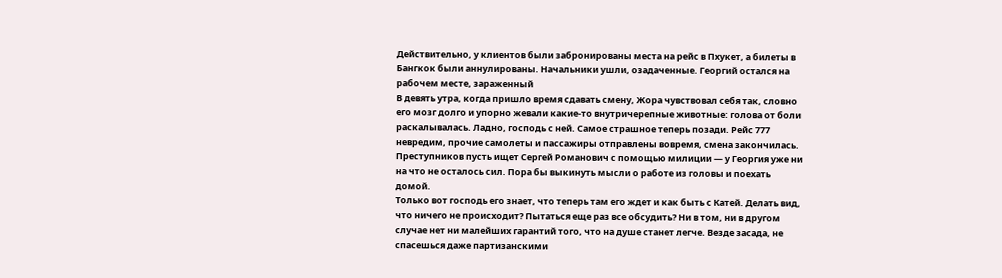Действительно, у клиентов были забронированы места на рейс в Пхукет, а билеты в Бангкок были аннулированы. Начальники ушли, озадаченные. Георгий остался на рабочем месте, зараженный
В девять утра, когда пришло время сдавать смену, Жора чувствовал себя так, словно его мозг долго и упорно жевали какие-то внутричерепные животные: голова от боли раскалывалась. Ладно, господь с ней. Самое страшное теперь позади. Рейс 777 невредим, прочие самолеты и пассажиры отправлены вовремя, смена закончилась. Преступников пусть ищет Сергей Романович с помощью милиции — у Георгия уже ни на что не осталось сил. Пора бы выкинуть мысли о работе из головы и поехать домой.
Только вот господь его знает, что теперь там его ждет и как быть с Катей. Делать вид, что ничего не происходит? Пытаться еще раз все обсудить? Ни в том, ни в другом случае нет ни малейших гарантий того, что на душе станет легче. Везде засада, не спасешься даже партизанскими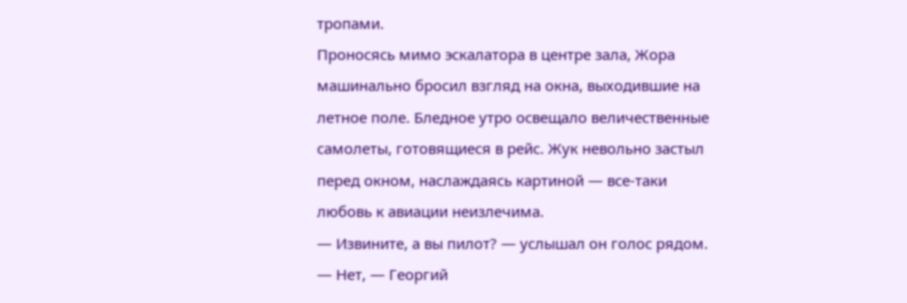тропами.
Проносясь мимо эскалатора в центре зала, Жора машинально бросил взгляд на окна, выходившие на летное поле. Бледное утро освещало величественные самолеты, готовящиеся в рейс. Жук невольно застыл перед окном, наслаждаясь картиной — все-таки любовь к авиации неизлечима.
— Извините, а вы пилот? — услышал он голос рядом.
— Нет, — Георгий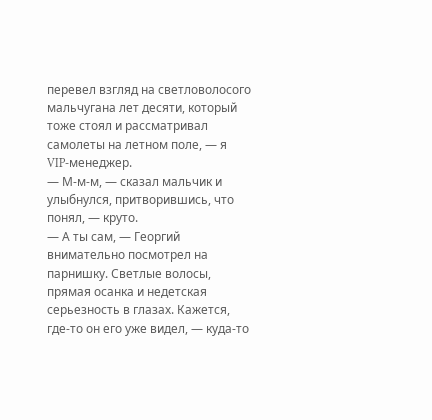перевел взгляд на светловолосого мальчугана лет десяти, который тоже стоял и рассматривал самолеты на летном поле, — я VIP-менеджер.
— М-м-м, — сказал мальчик и улыбнулся, притворившись, что понял, — круто.
— А ты сам, — Георгий внимательно посмотрел на парнишку. Светлые волосы, прямая осанка и недетская серьезность в глазах. Кажется, где-то он его уже видел, — куда-то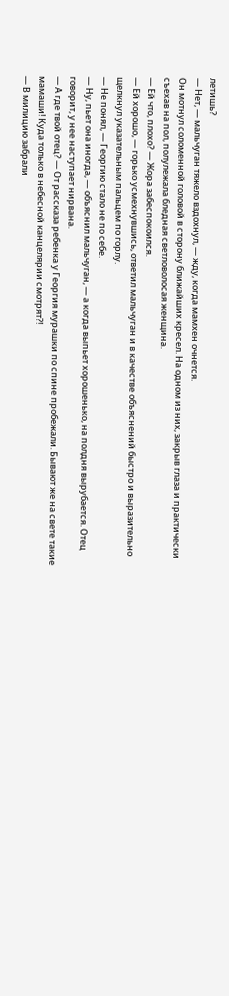летишь?
— Нет, — мальчуган тяжело вздохнул, — жду, когда мамхен очнется.
Он мотнул соломенной головой в сторону ближайших кресел. На одном из них, закрыв глаза и практически съехав на пол, полулежала бледная светловолосая женщина.
— Ей что, плохо? — Жора забеспокоился.
— Ей хорошо, — горько усмехнувшись, ответил мальчуган и в качестве объяснений быстро и выразительно щелкнул указательным пальцем по горлу.
— Не понял, — Георгию стало не по себе.
— Ну, пьет она иногда, — объяснил мальчуган, — а когда выпьет хорошенько, на полдня вырубается. Отец говорит, у нее наступает нирвана.
— А где твой отец? — От рассказа ребенка у Георгия мурашки по спине пробежали. Бывают же на свете такие мамаши! Куда только в небесной канцелярии смотрят?!
— В милицию забрали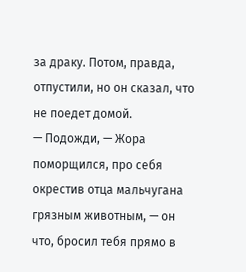за драку. Потом, правда, отпустили, но он сказал, что не поедет домой.
— Подожди, — Жора поморщился, про себя окрестив отца мальчугана грязным животным, — он что, бросил тебя прямо в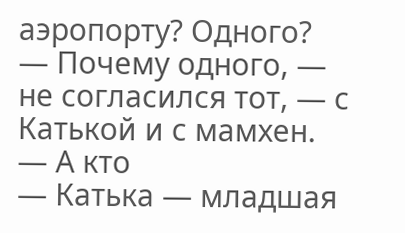аэропорту? Одного?
— Почему одного, — не согласился тот, — с Катькой и с мамхен.
— А кто
— Катька — младшая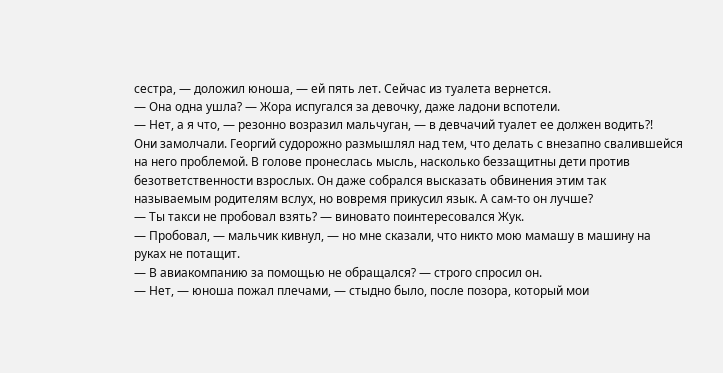сестра, — доложил юноша, — ей пять лет. Сейчас из туалета вернется.
— Она одна ушла? — Жора испугался за девочку, даже ладони вспотели.
— Нет, а я что, — резонно возразил мальчуган, — в девчачий туалет ее должен водить?!
Они замолчали. Георгий судорожно размышлял над тем, что делать с внезапно свалившейся на него проблемой. В голове пронеслась мысль, насколько беззащитны дети против безответственности взрослых. Он даже собрался высказать обвинения этим так называемым родителям вслух, но вовремя прикусил язык. А сам-то он лучше?
— Ты такси не пробовал взять? — виновато поинтересовался Жук.
— Пробовал, — мальчик кивнул, — но мне сказали, что никто мою мамашу в машину на руках не потащит.
— В авиакомпанию за помощью не обращался? — строго спросил он.
— Нет, — юноша пожал плечами, — стыдно было, после позора, который мои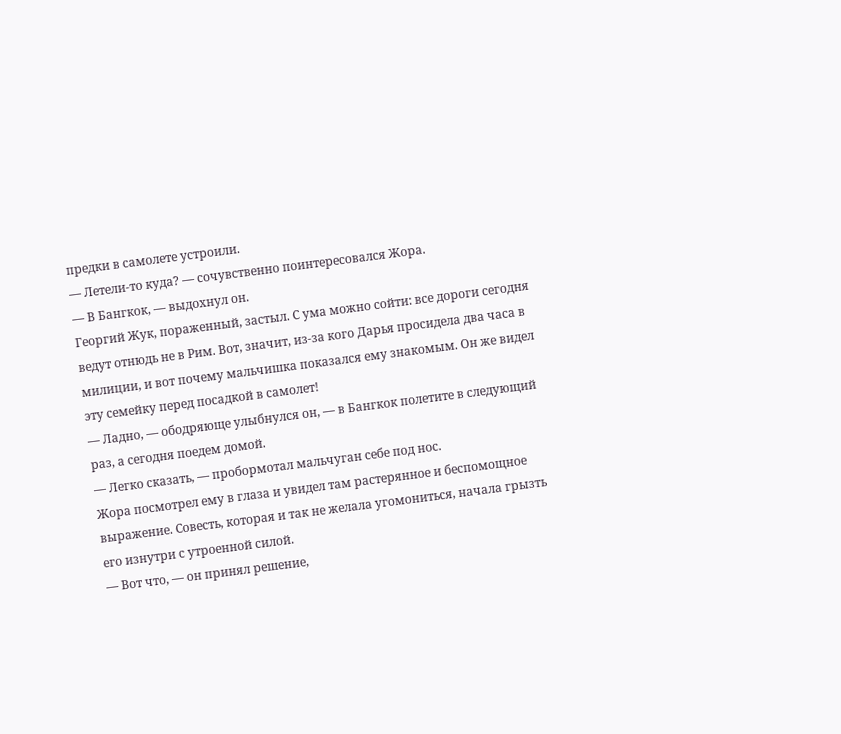предки в самолете устроили.
— Летели-то куда? — сочувственно поинтересовался Жора.
— В Бангкок, — выдохнул он.
Георгий Жук, пораженный, застыл. С ума можно сойти: все дороги сегодня ведут отнюдь не в Рим. Вот, значит, из-за кого Дарья просидела два часа в милиции, и вот почему мальчишка показался ему знакомым. Он же видел эту семейку перед посадкой в самолет!
— Ладно, — ободряюще улыбнулся он, — в Бангкок полетите в следующий раз, а сегодня поедем домой.
— Легко сказать, — пробормотал мальчуган себе под нос.
Жора посмотрел ему в глаза и увидел там растерянное и беспомощное выражение. Совесть, которая и так не желала угомониться, начала грызть его изнутри с утроенной силой.
— Вот что, — он принял решение,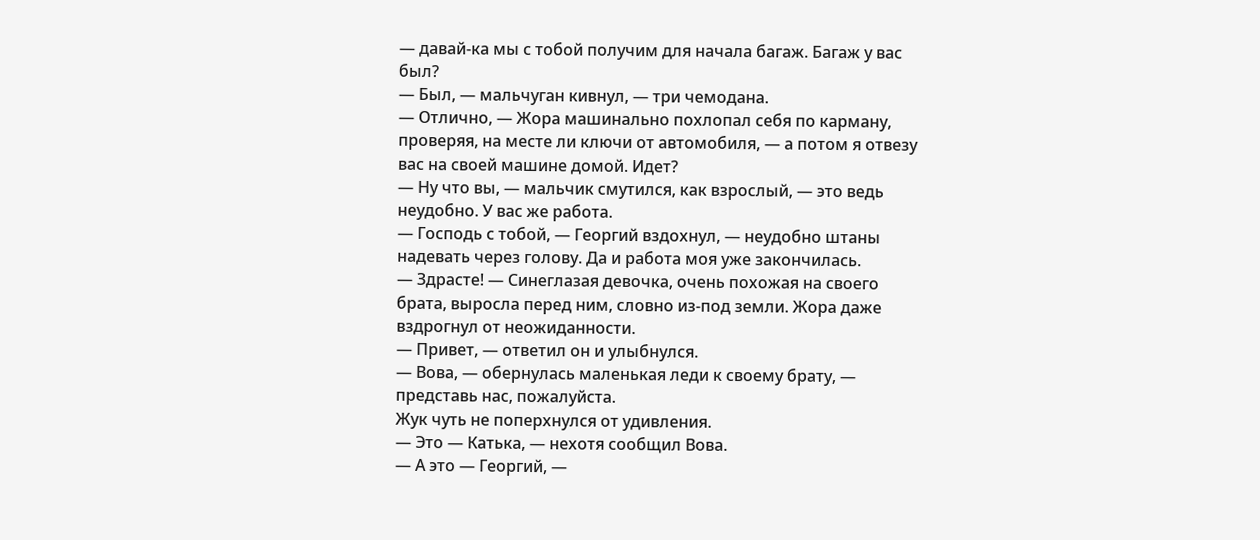— давай-ка мы с тобой получим для начала багаж. Багаж у вас был?
— Был, — мальчуган кивнул, — три чемодана.
— Отлично, — Жора машинально похлопал себя по карману, проверяя, на месте ли ключи от автомобиля, — а потом я отвезу вас на своей машине домой. Идет?
— Ну что вы, — мальчик смутился, как взрослый, — это ведь неудобно. У вас же работа.
— Господь с тобой, — Георгий вздохнул, — неудобно штаны надевать через голову. Да и работа моя уже закончилась.
— Здрасте! — Синеглазая девочка, очень похожая на своего брата, выросла перед ним, словно из-под земли. Жора даже вздрогнул от неожиданности.
— Привет, — ответил он и улыбнулся.
— Вова, — обернулась маленькая леди к своему брату, — представь нас, пожалуйста.
Жук чуть не поперхнулся от удивления.
— Это — Катька, — нехотя сообщил Вова.
— А это — Георгий, —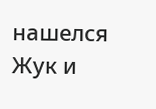нашелся Жук и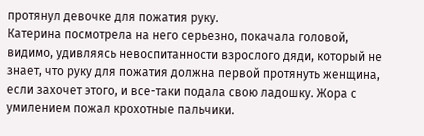протянул девочке для пожатия руку.
Катерина посмотрела на него серьезно, покачала головой, видимо, удивляясь невоспитанности взрослого дяди, который не знает, что руку для пожатия должна первой протянуть женщина, если захочет этого, и все-таки подала свою ладошку. Жора с умилением пожал крохотные пальчики.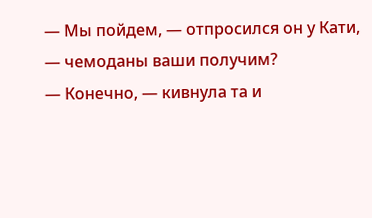— Мы пойдем, — отпросился он у Кати, — чемоданы ваши получим?
— Конечно, — кивнула та и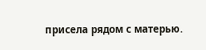присела рядом с матерью.